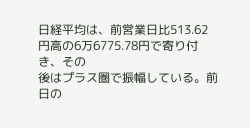日経平均は、前営業日比513.62円高の6万6775.78円で寄り付き、その
後はプラス圏で振幅している。前日の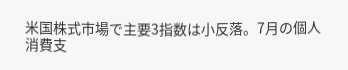米国株式市場で主要3指数は小反落。7月の個人
消費支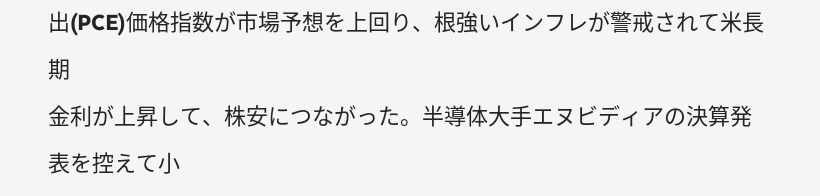出(PCE)価格指数が市場予想を上回り、根強いインフレが警戒されて米長期
金利が上昇して、株安につながった。半導体大手エヌビディアの決算発表を控えて小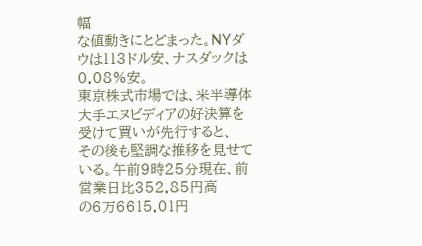幅
な値動きにとどまった。NYダウは113ドル安、ナスダックは0.08%安。
東京株式市場では、米半導体大手エヌビディアの好決算を受けて買いが先行すると、
その後も堅調な推移を見せている。午前9時25分現在、前営業日比352.85円高
の6万6615.01円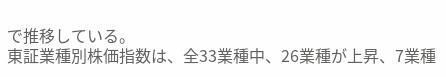で推移している。
東証業種別株価指数は、全33業種中、26業種が上昇、7業種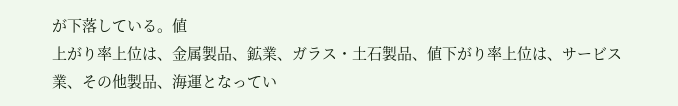が下落している。値
上がり率上位は、金属製品、鉱業、ガラス・土石製品、値下がり率上位は、サービス
業、その他製品、海運となってい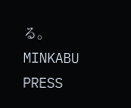る。
MINKABU PRESS